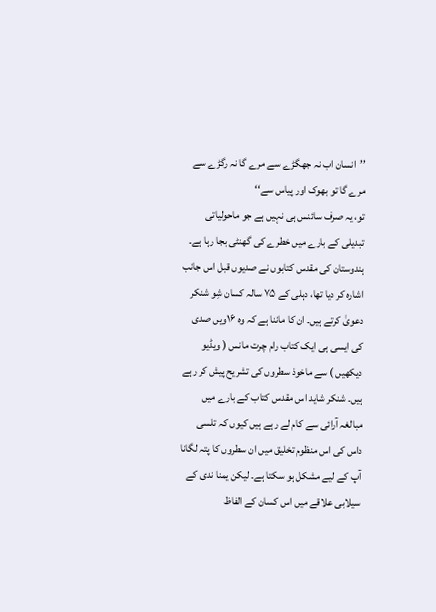’’انسان اب نہ جھگڑے سے مرے گا نہ رگڑے سے
مرے گا تو بھوک اور پیاس سے‘‘
تو، یہ صرف سائنس ہی نہیں ہے جو ماحولیاتی تبدیلی کے بارے میں خطرے کی گھنٹی بجا رہا ہے۔ ہندوستان کی مقدس کتابوں نے صدیوں قبل اس جانب اشارہ کر دیا تھا، دہلی کے ۷۵ سالہ کسان شِو شنکر دعویٰ کرتے ہیں۔ ان کا ماننا ہے کہ وہ ۱۶ویں صدی کی ایسی ہی ایک کتاب رام چرت مانس ( ویڈیو دیکھیں ) سے ماخوذ سطروں کی تشریح پیش کر رہے ہیں۔ شنکر شاید اس مقدس کتاب کے بارے میں مبالغہ آرائی سے کام لے رہے ہیں کیوں کہ تلسی داس کی اس منظوم تخلیق میں ان سطروں کا پتہ لگانا آپ کے لیے مشکل ہو سکتا ہے۔ لیکن یمنا ندی کے سیلابی علاقے میں اس کسان کے الفاظ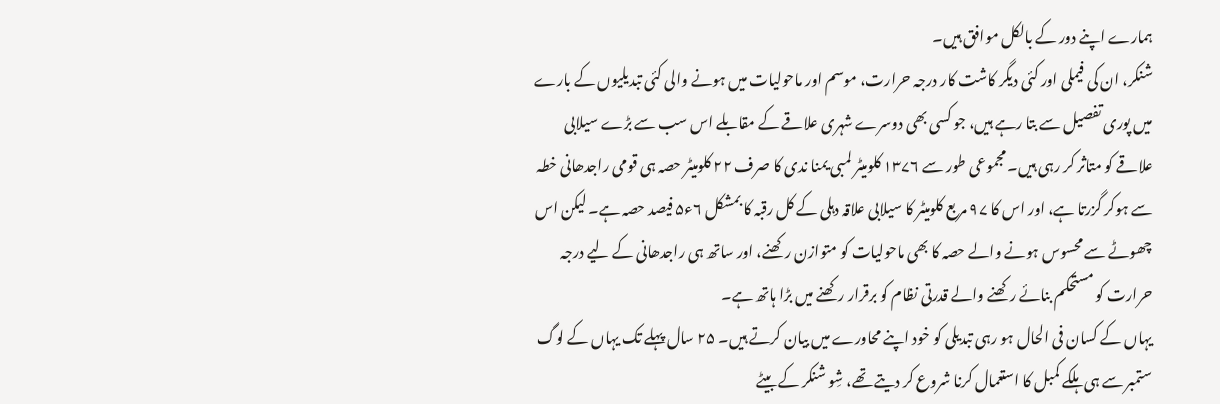ہمارے اپنے دور کے بالکل موافق ہیں۔
شنکر، ان کی فیملی اور کئی دیگر کاشت کار درجہ حرارت، موسم اور ماحولیات میں ہونے والی کئی تبدیلیوں کے بارے میں پوری تفصیل سے بتا رہے ہیں، جو کسی بھی دوسرے شہری علاقے کے مقابلے اس سب سے بڑے سیلابی علاقے کو متاثر کر رہی ہیں۔ مجموعی طور سے ۱۳۷۶ کلومیٹر لمبی یمنا ندی کا صرف ۲۲ کلومیٹر حصہ ہی قومی راجدھانی خطہ سے ہوکر گزرتا ہے، اور اس کا ۹۷ مربع کلومیٹر کا سیلابی علاقہ دہلی کے کل رقبہ کا بمشکل ۶ء۵ فیصد حصہ ہے۔ لیکن اس چھوٹے سے محسوس ہونے والے حصہ کا بھی ماحولیات کو متوازن رکھنے، اور ساتھ ہی راجدھانی کے لیے درجہ حرارت کو مستحکم بنائے رکھنے والے قدرتی نظام کو برقرار رکھنے میں بڑا ہاتھ ہے۔
یہاں کے کسان فی الحال ہو رہی تبدیلی کو خود اپنے محاورے میں بیان کرتے ہیں۔ ۲۵ سال پہلے تک یہاں کے لوگ ستمبر سے ہی ہلکے کمبل کا استعمال کرنا شروع کر دیتے تھے، شِو شنکر کے بیٹے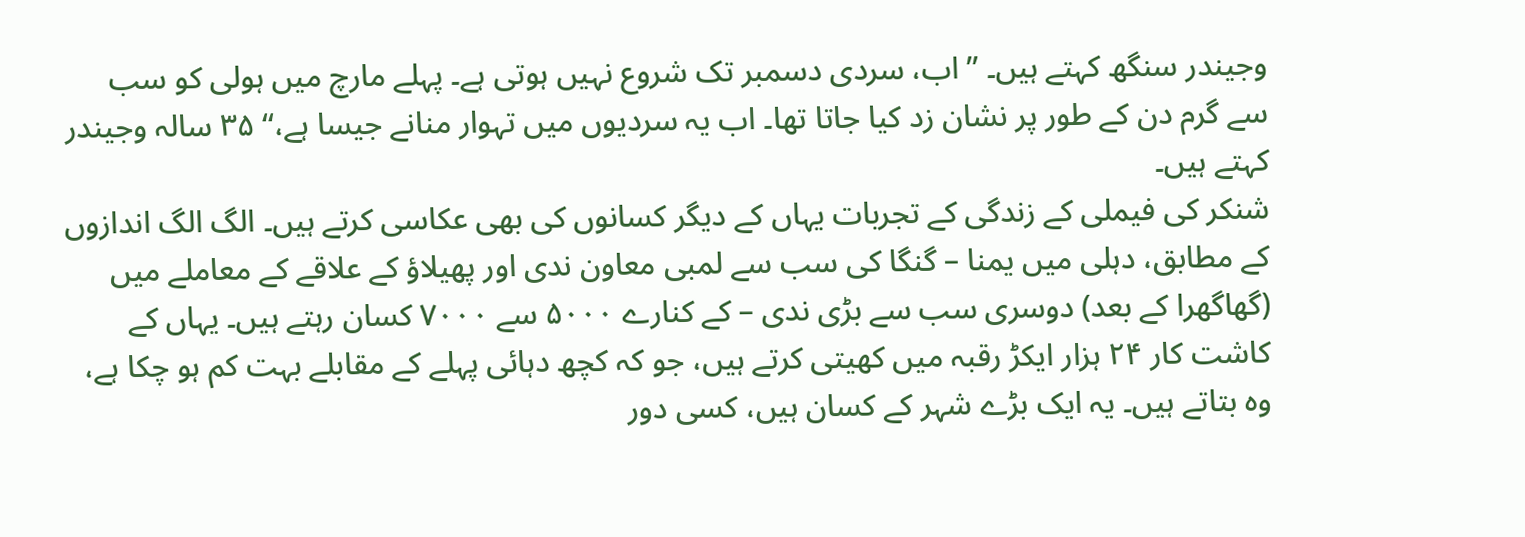وجیندر سنگھ کہتے ہیں۔ ’’اب، سردی دسمبر تک شروع نہیں ہوتی ہے۔ پہلے مارچ میں ہولی کو سب سے گرم دن کے طور پر نشان زد کیا جاتا تھا۔ اب یہ سردیوں میں تہوار منانے جیسا ہے،‘‘ ۳۵ سالہ وجیندر کہتے ہیں۔
شنکر کی فیملی کے زندگی کے تجربات یہاں کے دیگر کسانوں کی بھی عکاسی کرتے ہیں۔ الگ الگ اندازوں کے مطابق، دہلی میں یمنا – گنگا کی سب سے لمبی معاون ندی اور پھیلاؤ کے علاقے کے معاملے میں (گھاگھرا کے بعد) دوسری سب سے بڑی ندی – کے کنارے ۵۰۰۰ سے ۷۰۰۰ کسان رہتے ہیں۔ یہاں کے کاشت کار ۲۴ ہزار ایکڑ رقبہ میں کھیتی کرتے ہیں، جو کہ کچھ دہائی پہلے کے مقابلے بہت کم ہو چکا ہے، وہ بتاتے ہیں۔ یہ ایک بڑے شہر کے کسان ہیں، کسی دور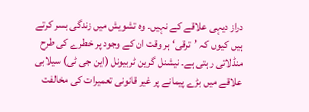دراز دیہی علاقے کے نہیں۔ وہ تشویش میں زندگی بسر کرتے ہیں کیوں کہ ’ترقی‘ ہر وقت ان کے وجود پر خطرے کی طرح منڈلاتی رہتی ہے۔ نیشنل گرین ٹربیونل (این جی ٹی) سیلابی علاقے میں بڑے پیمانے پر غیر قانونی تعمیرات کی مخالفت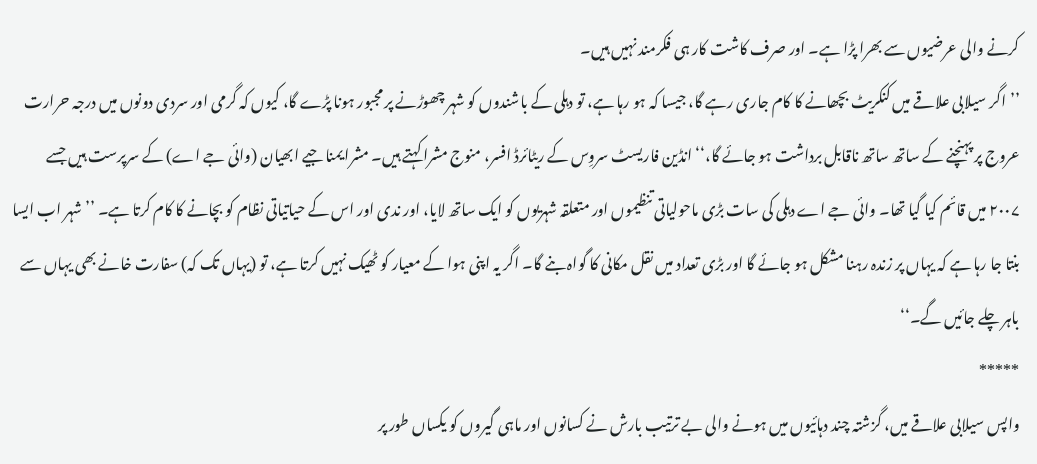کرنے والی عرضیوں سے بھرا پڑا ہے۔ اور صرف کاشت کار ہی فکرمند نہیں ہیں۔
’’اگر سیلابی علاقے میں کنکریٹ بچھانے کا کام جاری رہے گا، جیسا کہ ہو رہا ہے، تو دہلی کے باشندوں کو شہر چھوڑنے پر مجبور ہونا پڑے گا، کیوں کہ گرمی اور سردی دونوں میں درجہ حرارت عروج پر پہنچنے کے ساتھ ساتھ ناقابل برداشت ہو جائے گا،‘‘ انڈین فاریسٹ سروِس کے ریٹائرڈ افسر، منوج مشرا کہتے ہیں۔ مشرا یمنا جیے ابھیان (وائی جے اے) کے سرپرست ہیں جسے ۲۰۰۷ میں قائم کیا گیا تھا۔ وائی جے اے دہلی کی سات بڑی ماحولیاتی تنظیموں اور متعلقہ شہریوں کو ایک ساتھ لایا، اور ندی اور اس کے حیاتیاتی نظام کو بچانے کا کام کرتا ہے۔ ’’شہر اب ایسا بنتا جا رہا ہے کہ یہاں پر زندہ رہنا مشکل ہو جائے گا اور بڑی تعداد میں نقل مکانی کا گواہ بنے گا۔ اگر یہ اپنی ہوا کے معیار کو ٹھیک نہیں کرتا ہے، تو (یہاں تک کہ) سفارت خانے بھی یہاں سے باہر چلے جائیں گے۔‘‘
*****
واپس سیلابی علاقے میں، گزشتہ چند دہائیوں میں ہونے والی بے ترتیب بارش نے کسانوں اور ماہی گیروں کو یکساں طور پر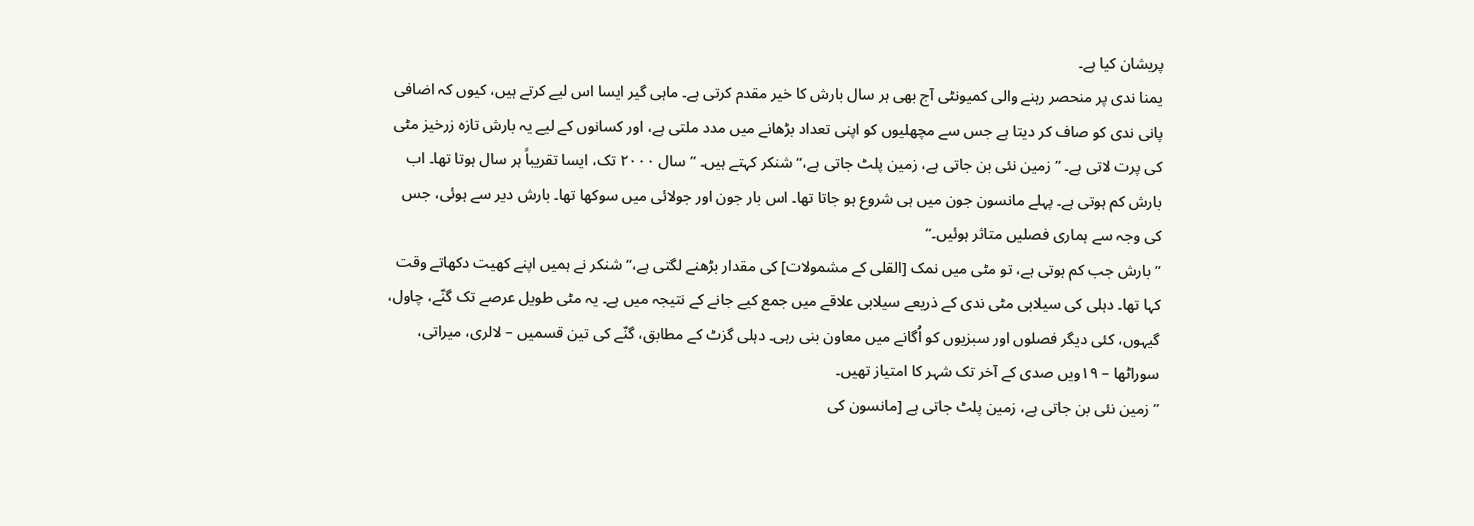پریشان کیا ہے۔
یمنا ندی پر منحصر رہنے والی کمیونٹی آج بھی ہر سال بارش کا خیر مقدم کرتی ہے۔ ماہی گیر ایسا اس لیے کرتے ہیں، کیوں کہ اضافی پانی ندی کو صاف کر دیتا ہے جس سے مچھلیوں کو اپنی تعداد بڑھانے میں مدد ملتی ہے، اور کسانوں کے لیے یہ بارش تازہ زرخیز مٹی کی پرت لاتی ہے۔ ’’زمین نئی بن جاتی ہے، زمین پلٹ جاتی ہے،‘‘ شنکر کہتے ہیں۔ ’’سال ۲۰۰۰ تک، ایسا تقریباً ہر سال ہوتا تھا۔ اب بارش کم ہوتی ہے۔ پہلے مانسون جون میں ہی شروع ہو جاتا تھا۔ اس بار جون اور جولائی میں سوکھا تھا۔ بارش دیر سے ہوئی، جس کی وجہ سے ہماری فصلیں متاثر ہوئیں۔‘‘
’’بارش جب کم ہوتی ہے، تو مٹی میں نمک [القلی کے مشمولات] کی مقدار بڑھنے لگتی ہے،‘‘ شنکر نے ہمیں اپنے کھیت دکھاتے وقت کہا تھا۔ دہلی کی سیلابی مٹی ندی کے ذریعے سیلابی علاقے میں جمع کیے جانے کے نتیجہ میں ہے۔ یہ مٹی طویل عرصے تک گنّے، چاول، گیہوں، کئی دیگر فصلوں اور سبزیوں کو اُگانے میں معاون بنی رہی۔ دہلی گزٹ کے مطابق، گنّے کی تین قسمیں – لالری، میراتی، سوراٹھا – ۱۹ویں صدی کے آخر تک شہر کا امتیاز تھیں۔
’’زمین نئی بن جاتی ہے، زمین پلٹ جاتی ہے [مانسون کی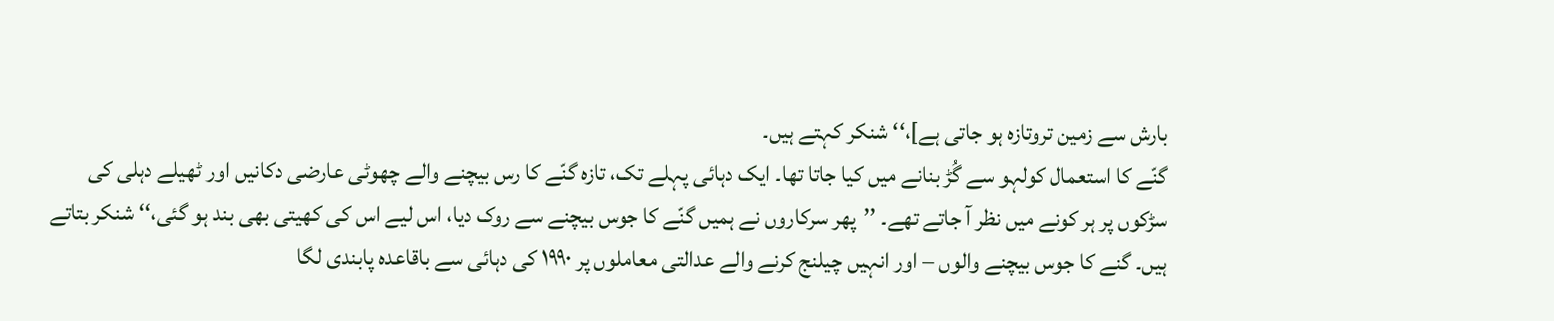بارش سے زمین تروتازہ ہو جاتی ہے]،‘‘ شنکر کہتے ہیں۔
گنّے کا استعمال کولہو سے گُڑ بنانے میں کیا جاتا تھا۔ ایک دہائی پہلے تک، تازہ گنّے کا رس بیچنے والے چھوٹی عارضی دکانیں اور ٹھیلے دہلی کی سڑکوں پر ہر کونے میں نظر آ جاتے تھے۔ ’’پھر سرکاروں نے ہمیں گنّے کا جوس بیچنے سے روک دیا، اس لیے اس کی کھیتی بھی بند ہو گئی،‘‘ شنکر بتاتے ہیں۔ گنے کا جوس بیچنے والوں – اور انہیں چیلنج کرنے والے عدالتی معاملوں پر ۱۹۹۰ کی دہائی سے باقاعدہ پابندی لگا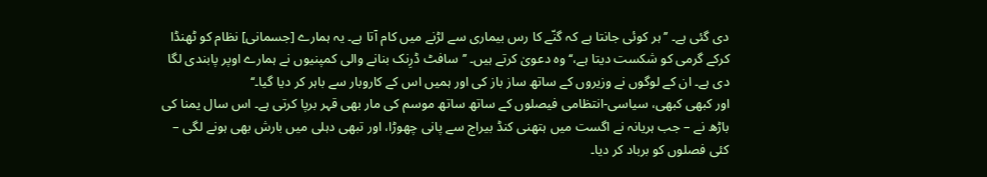دی گئی ہے۔ ’’ہر کوئی جانتا ہے کہ گنّے کا رس بیماری سے لڑنے میں کام آتا ہے۔ یہ ہمارے [جسمانی] نظام کو ٹھنڈا کرکے گرمی کو شکست دیتا ہے،‘‘ وہ دعویٰ کرتے ہیں۔ ’’سافٹ ڈرِنک بنانے والی کمپنیوں نے ہمارے اوپر پابندی لگا دی ہے۔ ان کے لوگوں نے وزیروں کے ساتھ ساز باز کی اور ہمیں اس کے کاروبار سے باہر کر دیا گیا۔‘‘
اور کبھی کبھی، سیاسی-انتظامی فیصلوں کے ساتھ ساتھ موسم کی مار بھی قہر برپا کرتی ہے۔ اس سال یمنا کی باڑھ نے – جب ہریانہ نے اگست میں ہتھنی کنڈ بیراج سے پانی چھوڑا، اور تبھی دہلی میں بارش بھی ہونے لگی – کئی فصلوں کو برباد کر دیا۔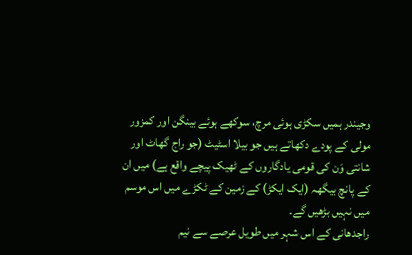وجیندر ہمیں سکڑی ہوئی مرچ، سوکھے ہوئے بینگن اور کمزور مولی کے پودے دکھاتے ہیں جو بیلا اسٹیٹ (جو راج گھاٹ اور شانتی وَن کی قومی یادگاروں کے ٹھیک پیچے واقع ہے) میں ان کے پانچ بیگھہ (ایک ایکڑ) کے زمین کے ٹکڑے میں اس موسم میں نہیں بڑھیں گے۔
راجدھانی کے اس شہر میں طویل عرصے سے نیم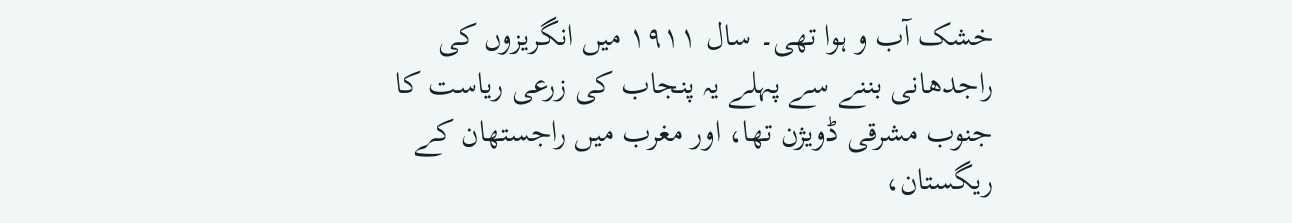خشک آب و ہوا تھی۔ سال ۱۹۱۱ میں انگریزوں کی راجدھانی بننے سے پہلے یہ پنجاب کی زرعی ریاست کا جنوب مشرقی ڈویژن تھا، اور مغرب میں راجستھان کے ریگستان،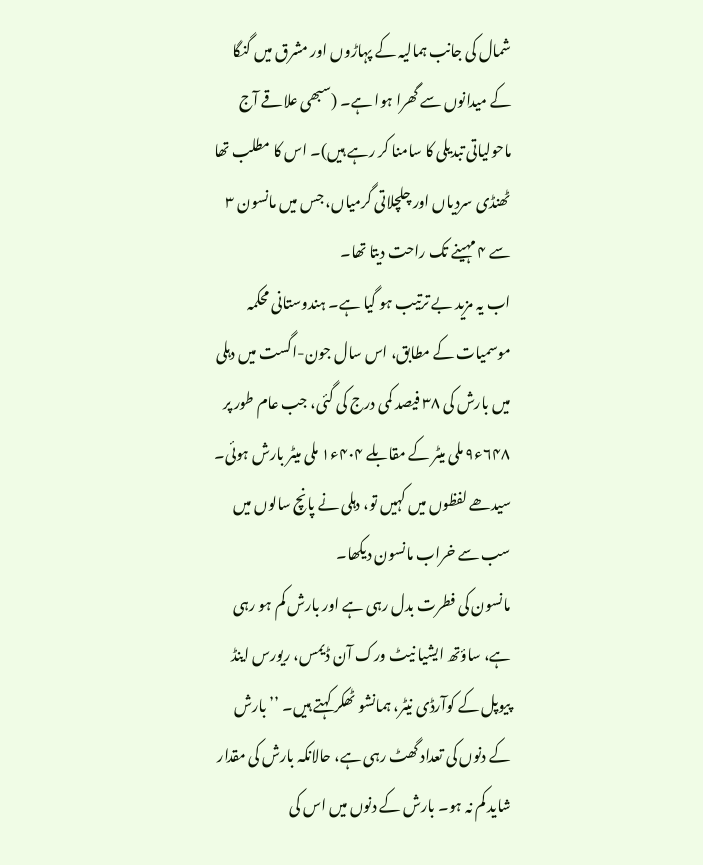شمال کی جانب ہمالیہ کے پہاڑوں اور مشرق میں گنگا کے میدانوں سے گھرا ہوا ہے۔ (سبھی علاقے آج ماحولیاتی تبدیلی کا سامنا کر رہے ہیں)۔ اس کا مطلب تھا ٹھنڈی سردیاں اور چلچلاتی گرمیاں، جس میں مانسون ۳ سے ۴ مہینے تک راحت دیتا تھا۔
اب یہ مزید بے ترتیب ہو گیا ہے۔ ہندوستانی محکمہ موسمیات کے مطابق، اس سال جون-اگست میں دہلی میں بارش کی ۳۸ فیصد کمی درج کی گئی، جب عام طور پر ۶۴۸ء۹ ملی میٹر کے مقابلے ۴۰۴ء۱ ملی میٹر بارش ہوئی۔ سیدھے لفظوں میں کہیں تو، دہلی نے پانچ سالوں میں سب سے خراب مانسون دیکھا۔
مانسون کی فطرت بدل رہی ہے اور بارش کم ہو رہی ہے، ساؤتھ ایشیا نیٹ ورک آن ڈیمس، ریورس اینڈ پیوپل کے کوآرڈی نیٹر، ہمانشو ٹھکر کہتے ہیں۔ ’’بارش کے دنوں کی تعداد گھٹ رہی ہے، حالانکہ بارش کی مقدار شاید کم نہ ہو۔ بارش کے دنوں میں اس کی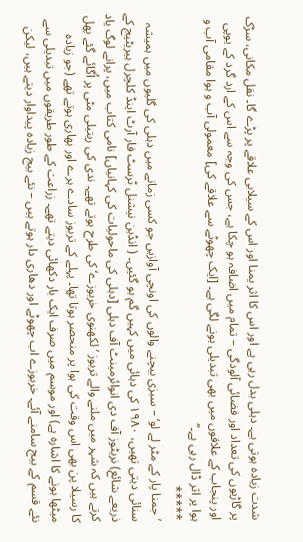شدت زیادہ ہوتی ہے۔ دہلی بدل رہی ہے اور اس کا اثر یمنا اور اس کے سیلابی علاقے پر پڑے گا۔ نقل مکانی، سڑک پر گاڑیوں کی تعداد اور فضائی آلودگی – تمام میں اضافہ ہو چکا ہے، جس کی وجہ سے اس کے ارد گرد کے یوپی اور پنجاب کے علاقوں میں بھی تبدیلی ہونے لگی ہے۔ [ایک چھوٹے سے علاقے کی] معمولی آب و ہوا مقامی آب و ہوا پر اثر ڈال رہی ہے۔‘‘
*****
’جمنا پار کے مٹر لے لو‘ – سبزی بیچنے والوں کی اونچی آوازیں جو کسی زمانے میں دہلی کی گلیوں میں ہمیشہ سنائی دیتی تھیں، ۱۹۸۰ کی دہائی میں کہیں گم ہو گئیں۔ ( انڈین نیشنل ٹرسٹ فار آرٹ اینڈ کلچرل ہیریٹیج کے ذریعے شائع) نریٹوز آف دی انوائرمینٹ آف دہلی [دہلی کی ماحولیات کی کہانیاں] نامی کتاب میں، پرانے لوگ یاد کرتے ہیں کہ شہر میں ملنے والے تربوز ’لکھنوی خربوزے‘ کی طرح ہوتے تھے۔ ندی کی ریتیلی مٹی پر اُگائے گئے پھل کا رسیلا پن بھی اس وقت کی ہوا پر منحصر ہوتا تھا۔ پہلے کے تربوز سادے ہرے اور بھاری ہوتے تھے (جو زیادہ میٹھا ہونے کا اشارہ ہے) اور موسم میں صرف ایک بار دکھائی دیتے تھے۔ زراعت کے طور طریقوں میں تبدیلی سے نئے قسم کے بیج سامنے آئے۔ خربوزے اب چھوٹے اور دھاری دار ہوتے ہیں – نئے بیج زیادہ پیداوار دیتے ہیں، لیکن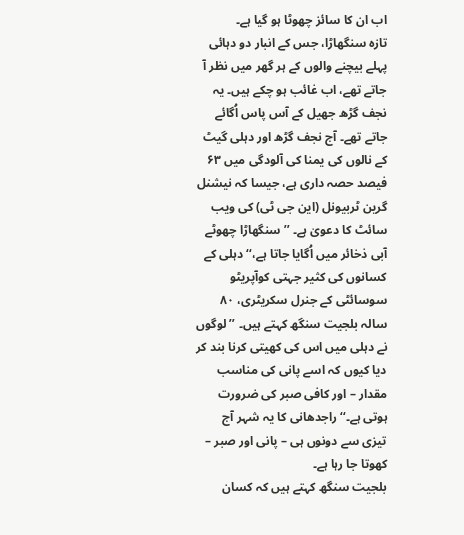اب ان کا سائز چھوٹا ہو گیا ہے۔
تازہ سنگھاڑا، جس کے انبار دو دہائی پہلے بیچنے والوں کے ہر گھر میں نظر آ جاتے تھے، اب غائب ہو چکے ہیں۔ یہ نجف گڑھ جھیل کے آس پاس اُگائے جاتے تھے۔ آج نجف گڑھ اور دہلی گیٹ کے نالوں کی یمنا کی آلودگی میں ۶۳ فیصد حصہ داری ہے، جیسا کہ نیشنل گرین ٹربیونل (این جی ٹی) کی ویب سائٹ کا دعویٰ ہے۔ ’’سنگھاڑا چھوٹے آبی ذخائر میں اُگایا جاتا ہے،‘‘ دہلی کے کسانوں کی کثیر جہتی کوآپریٹو سوسائٹی کے جنرل سکریٹری، ۸۰ سالہ بلجیت سنگھ کہتے ہیں۔ ’’لوگوں نے دہلی میں اس کی کھیتی کرنا بند کر دیا کیوں کہ اسے پانی کی مناسب مقدار – اور کافی صبر کی ضرورت ہوتی ہے۔‘‘ راجدھانی کا یہ شہر آج تیزی سے دونوں ہی – پانی اور صبر – کھوتا جا رہا ہے۔
بلجیت سنگھ کہتے ہیں کہ کسان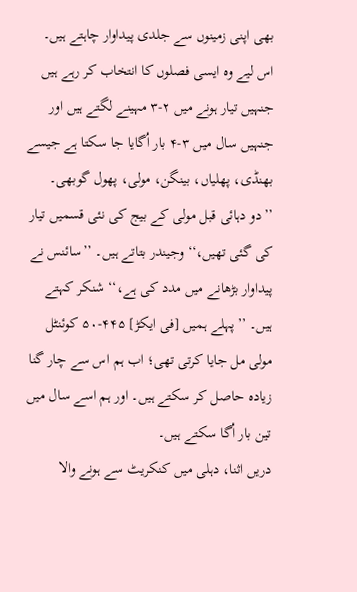بھی اپنی زمینوں سے جلدی پیداوار چاہتے ہیں۔ اس لیے وہ ایسی فصلوں کا انتخاب کر رہے ہیں جنہیں تیار ہونے میں ۲-۳ مہینے لگتے ہیں اور جنہیں سال میں ۳-۴ بار اُگایا جا سکتا ہے جیسے بھنڈی، پھلیاں، بینگن، مولی، پھول گوبھی۔ ’’دو دہائی قبل مولی کے بیج کی نئی قسمیں تیار کی گئی تھیں،‘‘ وجیندر بتاتے ہیں۔ ’’سائنس نے پیداوار بڑھانے میں مدد کی ہے،‘‘ شنکر کہتے ہیں۔ ’’پہلے ہمیں [فی ایکڑ] ۴۴۵-۵۰ کوئنٹل مولی مل جایا کرتی تھی؛ اب ہم اس سے چار گنا زیادہ حاصل کر سکتے ہیں۔ اور ہم اسے سال میں تین بار اُگا سکتے ہیں۔
دریں اثنا، دہلی میں کنکریٹ سے ہونے والا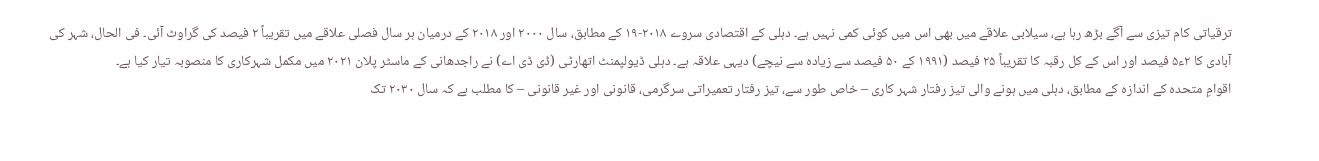ترقیاتی کام تیزی سے آگے بڑھ رہا ہے، سیلابی علاقے میں بھی اس میں کوئی کمی نہیں ہے۔ دہلی کے اقتصادی سروے ۲۰۱۸-۱۹ کے مطابق، سال ۲۰۰۰ اور ۲۰۱۸ کے درمیان ہر سال فصلی علاقے میں تقریباً ۲ فیصد کی گراوٹ آئی۔ فی الحال، شہر کی آبادی کا ۲ء۵ فیصد اور اس کے کل رقبہ کا تقریباً ۲۵ فیصد (۱۹۹۱ کے ۵۰ فیصد سے زیادہ سے نیچے) دیہی علاقہ ہے۔ دہلی ڈیولپمنٹ اتھارٹی (ڈی ڈی اے) نے راجدھانی کے ماسٹر پلان ۲۰۲۱ میں مکمل شہرکاری کا منصوبہ تیار کیا ہے۔
اقوامِ متحدہ کے اندازہ کے مطابق، دہلی میں ہونے والی تیز رفتار شہر کاری – خاص طور سے، تیز رفتار تعمیراتی سرگرمی، قانونی اور غیر قانونی – کا مطلب ہے کہ سال ۲۰۳۰ تک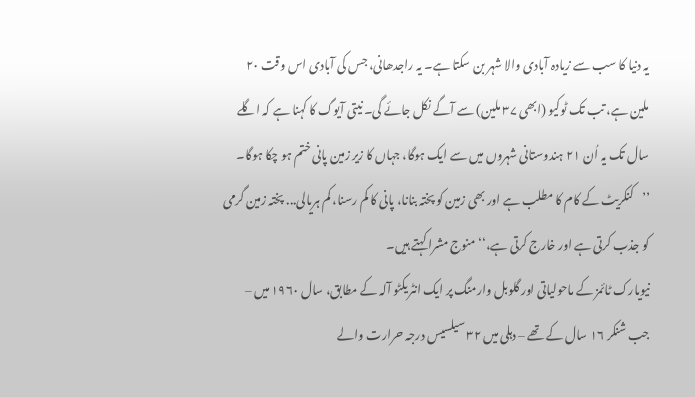یہ دنیا کا سب سے زیادہ آبادی والا شہر بن سکتا ہے۔ یہ راجدھانی، جس کی آبادی اس وقت ۲۰ ملین ہے، تب تک ٹوکیو (ابھی ۳۷ ملین) سے آگے نکل جائے گی۔ نیتی آیوگ کا کہنا ہے کہ اگلے سال تک یہ اُن ۲۱ ہندوستانی شہروں میں سے ایک ہوگا، جہاں کا زیر زمین پانی ختم ہو چکا ہوگا۔
’’کنکریٹ کے کام کا مطلب ہے اور بھی زمین کو پختہ بنانا، پانی کا کم رسنا، کم ہریالی... پختہ زمین گرمی کو جذب کرتی ہے اور خارج کرتی ہے،‘‘ منوج مشرا کہتے ہیں۔
نیویارک ٹائمز کے ماحولیاتی اور گلوبل وارمنگ پر ایک انٹریکٹو آلہ کے مطابق، سال ۱۹۶۰ میں – جب شنکر ۱۶ سال کے تھے – دہلی میں ۳۲ سیلسیس درجہ حرارت والے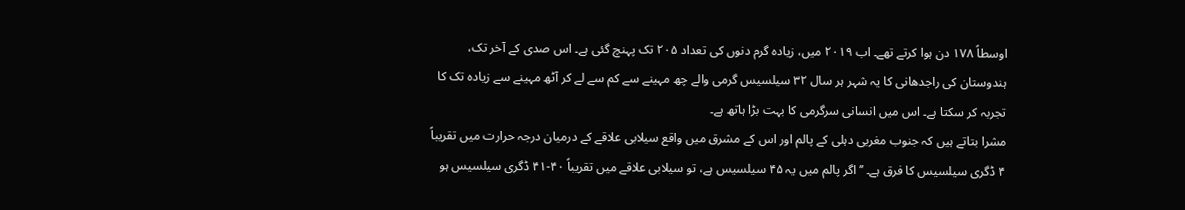اوسطاً ۱۷۸ دن ہوا کرتے تھے۔ اب ۲۰۱۹ میں، زیادہ گرم دنوں کی تعداد ۲۰۵ تک پہنچ گئی ہے۔ اس صدی کے آخر تک، ہندوستان کی راجدھانی کا یہ شہر ہر سال ۳۲ سیلسیس گرمی والے چھ مہینے سے کم سے لے کر آٹھ مہینے سے زیادہ تک کا تجربہ کر سکتا ہے۔ اس میں انسانی سرگرمی کا بہت بڑا ہاتھ ہے۔
مشرا بتاتے ہیں کہ جنوب مغربی دہلی کے پالم اور اس کے مشرق میں واقع سیلابی علاقے کے درمیان درجہ حرارت میں تقریباً ۴ ڈگری سیلسیس کا فرق ہے۔ ’’اگر پالم میں یہ ۴۵ سیلسیس ہے، تو سیلابی علاقے میں تقریباً ۴۰-۴۱ ڈگری سیلسیس ہو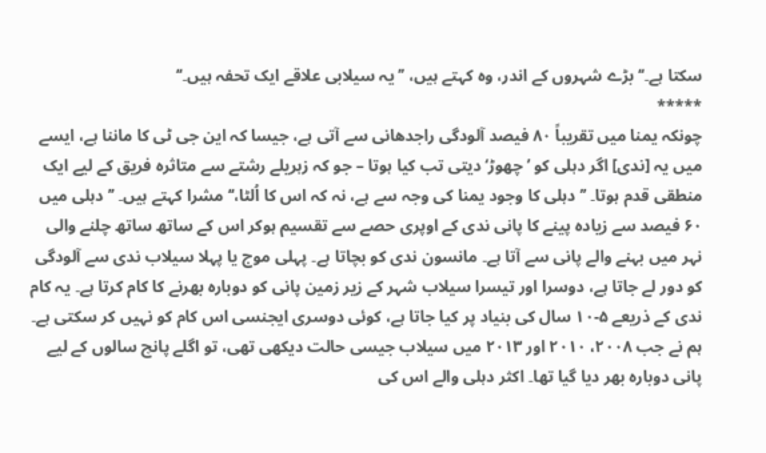سکتا ہے۔‘‘ بڑے شہروں کے اندر، وہ کہتے ہیں، ’’یہ سیلابی علاقے ایک تحفہ ہیں۔‘‘
*****
چونکہ یمنا میں تقریباً ۸۰ فیصد آلودگی راجدھانی سے آتی ہے، جیسا کہ این جی ٹی کا ماننا ہے، ایسے میں یہ [ندی] اگر دہلی کو ’چھوڑ‘ دیتی تب کیا ہوتا – جو کہ زہریلے رشتے سے متاثرہ فریق کے لیے ایک منطقی قدم ہوتا۔ ’’دہلی کا وجود یمنا کی وجہ سے ہے، نہ کہ اس کا اُلٹا،‘‘ مشرا کہتے ہیں۔ ’’دہلی میں ۶۰ فیصد سے زیادہ پینے کا پانی ندی کے اوپری حصے سے تقسیم ہوکر اس کے ساتھ ساتھ چلنے والی نہر میں بہنے والے پانی سے آتا ہے۔ مانسون ندی کو بچاتا ہے۔ پہلی موج یا پہلا سیلاب ندی سے آلودگی کو دور لے جاتا ہے، دوسرا اور تیسرا سیلاب شہر کے زیر زمین پانی کو دوبارہ بھرنے کا کام کرتا ہے۔ یہ کام ندی کے ذریعے ۵-۱۰ سال کی بنیاد پر کیا جاتا ہے، کوئی دوسری ایجنسی اس کام کو نہیں کر سکتی ہے۔ ہم نے جب ۲۰۰۸، ۲۰۱۰ اور ۲۰۱۳ میں سیلاب جیسی حالت دیکھی تھی، تو اگلے پانچ سالوں کے لیے پانی دوبارہ بھر دیا گیا تھا۔ اکثر دہلی والے اس کی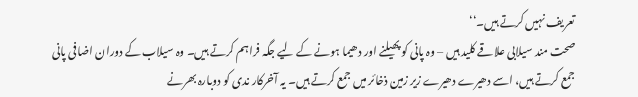تعریف نہیں کرتے ہیں۔‘‘
صحت مند سیلابی علاقے کلید ہیں – وہ پانی کو پھیلنے اور دھیما ہونے کے لیے جگہ فراہم کرتے ہیں۔ وہ سیلاب کے دوران اضافی پانی جمع کرتے ہیں، اسے دھیرے دھیرے زیر زمین ذخائر میں جمع کرتے ہیں۔ یہ آخرکار ندی کو دوبارہ بھرنے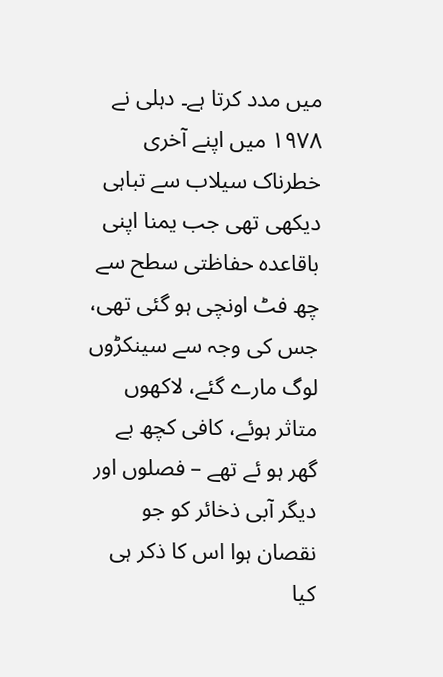میں مدد کرتا ہے۔ دہلی نے ۱۹۷۸ میں اپنے آخری خطرناک سیلاب سے تباہی دیکھی تھی جب یمنا اپنی باقاعدہ حفاظتی سطح سے چھ فٹ اونچی ہو گئی تھی، جس کی وجہ سے سینکڑوں لوگ مارے گئے، لاکھوں متاثر ہوئے، کافی کچھ بے گھر ہو ئے تھے – فصلوں اور دیگر آبی ذخائر کو جو نقصان ہوا اس کا ذکر ہی کیا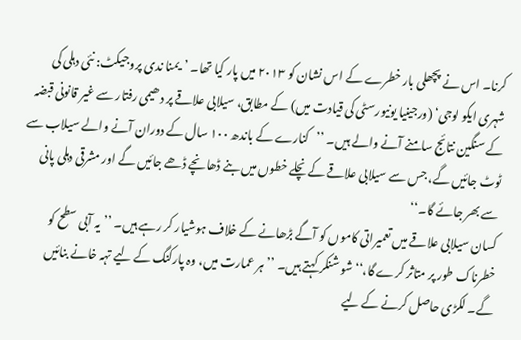کرنا۔ اس نے پچھلی بار خطرے کے اس نشان کو ۲۰۱۳ میں پار کیا تھا۔ ’یمنا ندی پروجیکٹ: نئی دہلی کی شہری ایکو لوجی‘ (ورجینیا یونیورسٹی کی قیادت میں) کے مطابق، سیلابی علاقے پر دھیمی رفتار سے غیر قانونی قبضہ کے سنگین نتائج سامنے آنے والے ہیں۔ ’’کنارے کے باندھ ۱۰۰ سال کے دوران آنے والے سیلاب سے ٹوٹ جائیں گے، جس سے سیلابی علاقے کے نچلے خطوں میں بنے ڈھانچے ڈھے جائیں گے اور مشرقی دہلی پانی سے بھر جائے گا۔‘‘
کسان سیلابی علاقے میں تعمیراتی کاموں کو آگے بڑھانے کے خلاف ہوشیار کر رہے ہیں۔ ’’یہ آبی سطح کو خطرناک طور پر متاثر کرے گا،‘‘ شو شنکر کہتے ہیں۔ ’’ہر عمارت میں، وہ پارکنگ کے لیے تہہ خانے بنائیں گے۔ لکڑی حاصل کرنے کے لیے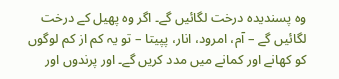وہ پسندیدہ درخت لگائیں گے۔ اگر وہ پھیل کے درخت لگائیں گے – آم، امرود، انار، پپیتا – تو یہ کم از کم لوگوں کو کھانے اور کمانے میں مدد کریں گے۔ اور پرندوں اور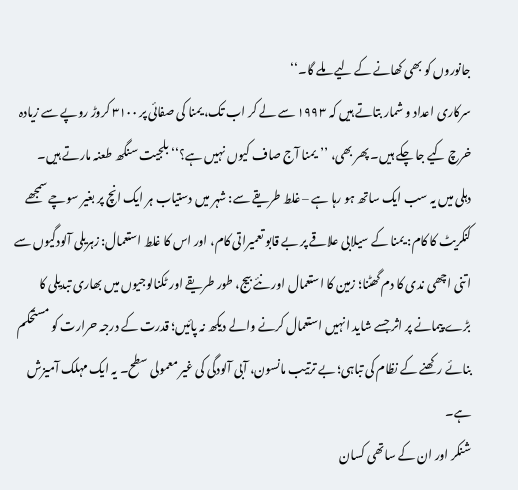جانوروں کو بھی کھانے کے لیے ملے گا۔‘‘
سرکاری اعداد و شمار بتاتے ہیں کہ ۱۹۹۳ سے لے کر اب تک، یمنا کی صفائی پر ۳۱۰۰ کروڑ روپے سے زیادہ خرچ کیے جا چکے ہیں۔ پھر بھی، ’’یمنا آج صاف کیوں نہیں ہے؟‘‘ بلجیت سنگھ طعنہ مارتے ہیں۔
دہلی میں یہ سب ایک ساتھ ہو رہا ہے – غلط طریقے سے: شہر میں دستیاب ہر ایک انچ پر بغیر سوچے سمجھے کنکریٹ کا کام: یمنا کے سیلابی علاقے پر بے قابو تعمیراتی کام، اور اس کا غلط استعمال: زہریلی آلودگیوں سے اتنی اچھی ندی کا دم گھٹنا؛ زمین کا استعمال اور نئے بیج، طور طریقے اور ٹکنالوجیوں میں بھاری تبدیلی کا بڑے پیمانے پر اثر جسے شاید انہیں استعمال کرنے والے دیکھ نہ پائیں؛ قدرت کے درجہ حرارت کو مستحکم بنائے رکھنے کے نظام کی تباہی؛ بے ترتیب مانسون، آبی آلودگی کی غیر معمولی سطح۔ یہ ایک مہلک آمیزش ہے۔
شنکر اور ان کے ساتھی کسان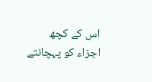اس کے کچھ اجزاء کو پہچانتے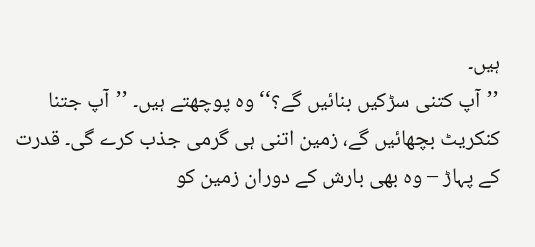ہیں۔
’’آپ کتنی سڑکیں بنائیں گے؟‘‘ وہ پوچھتے ہیں۔ ’’آپ جتنا کنکریٹ بچھائیں گے، زمین اتنی ہی گرمی جذب کرے گی۔ قدرت کے پہاڑ – وہ بھی بارش کے دوران زمین کو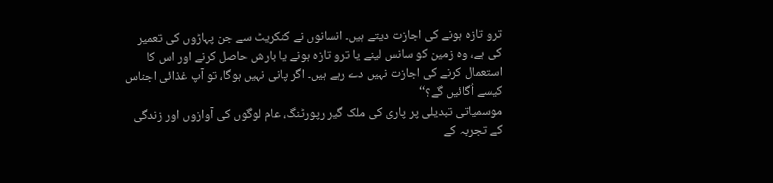ترو تازہ ہونے کی اجازت دیتے ہیں۔ انسانوں نے کنکریٹ سے جن پہاڑوں کی تعمیر کی ہے، وہ زمین کو سانس لینے یا ترو تازہ ہونے یا بارش حاصل کرنے اور اس کا استعمال کرنے کی اجازت نہیں دے رہے ہیں۔ اگر پانی نہیں ہوگا، تو آپ غذائی اجناس کیسے اُگائیں گے؟‘‘
موسمیاتی تبدیلی پر پاری کی ملک گیر رپورٹنگ، عام لوگوں کی آوازوں اور زندگی کے تجربہ کے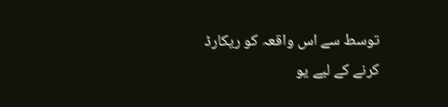توسط سے اس واقعہ کو ریکارڈ کرنے کے لیے یو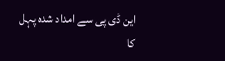این ڈی پی سے امداد شدہ پہل کا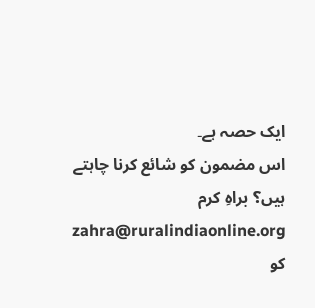ایک حصہ ہے۔
اس مضمون کو شائع کرنا چاہتے ہیں؟ براہِ کرم zahra@ruralindiaonline.org کو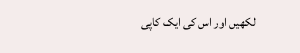لکھیں اور اس کی ایک کاپی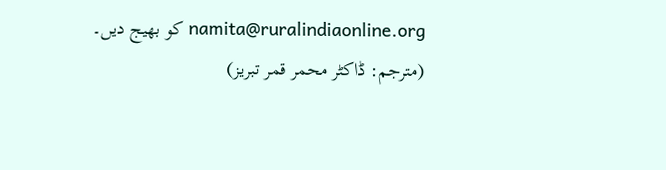namita@ruralindiaonline.org کو بھیج دیں۔
(مترجم: ڈاکٹر محمر قمر تبریز)